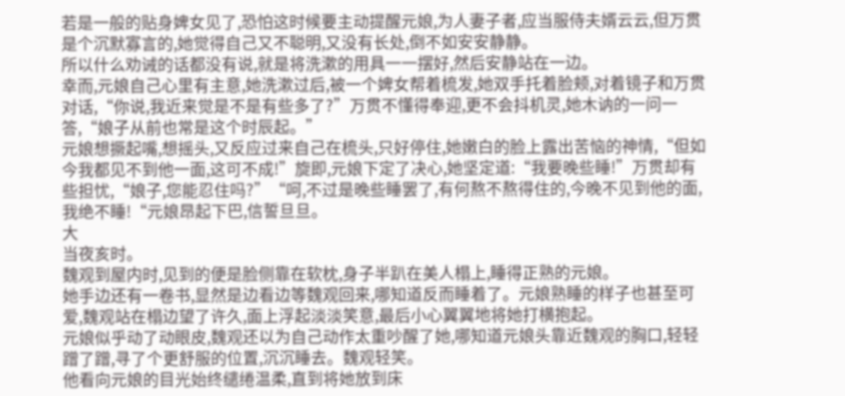若是一般的贴身婢女见了,恐怕这时候要主动提醒元娘,为人妻子者,应当服侍夫婿云云,但万贯是个沉默寡言的,她觉得自己又不聪明,又没有长处,倒不如安安静静。
所以什么劝诫的话都没有说,就是将洗漱的用具一一摆好,然后安静站在一边。
幸而,元娘自己心里有主意,她洗漱过后,被一个婢女帮着梳发,她双手托着脸颊,对着镜子和万贯对话,“你说,我近来觉是不是有些多了?”万贯不懂得奉迎,更不会抖机灵,她木讷的一问一答,“娘子从前也常是这个时辰起。”
元娘想撅起嘴,想摇头,又反应过来自己在梳头,只好停住,她嫩白的脸上露出苦恼的神情,“但如今我都见不到他一面,这可不成!”旋即,元娘下定了决心,她坚定道:“我要晚些睡!”万贯却有些担忧,“娘子,您能忍住吗?”“呵,不过是晚些睡罢了,有何熬不熬得住的,今晚不见到他的面,我绝不睡!“元娘昂起下巴,信誓旦旦。
大
当夜亥时。
魏观到屋内时,见到的便是脸侧靠在软枕,身子半趴在美人榻上,睡得正熟的元娘。
她手边还有一卷书,显然是边看边等魏观回来,哪知道反而睡着了。元娘熟睡的样子也甚至可爱,魏观站在榻边望了许久,面上浮起淡淡笑意,最后小心翼翼地将她打横抱起。
元娘似乎动了动眼皮,魏观还以为自己动作太重吵醒了她,哪知道元娘头靠近魏观的胸口,轻轻蹭了蹭,寻了个更舒服的位置,沉沉睡去。魏观轻笑。
他看向元娘的目光始终缱绻温柔,直到将她放到床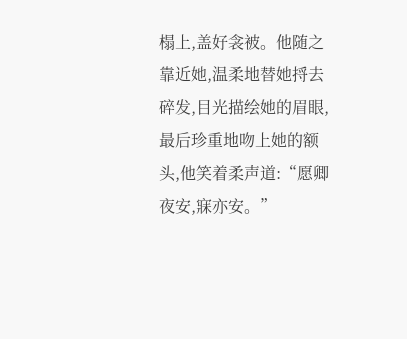榻上,盖好衾被。他随之靠近她,温柔地替她捋去碎发,目光描绘她的眉眼,最后珍重地吻上她的额头,他笑着柔声道:“愿卿夜安,寐亦安。”